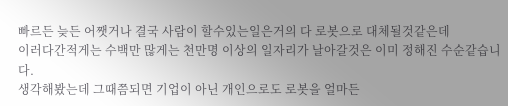빠르든 늦든 어쨋거나 결국 사람이 할수있는일은거의 다 로봇으로 대체될것같은데
이러다간적게는 수백만 많게는 천만명 이상의 일자리가 날아갈것은 이미 정해진 수순같습니다.
생각해봤는데 그때쯤되면 기업이 아닌 개인으로도 로봇을 얼마든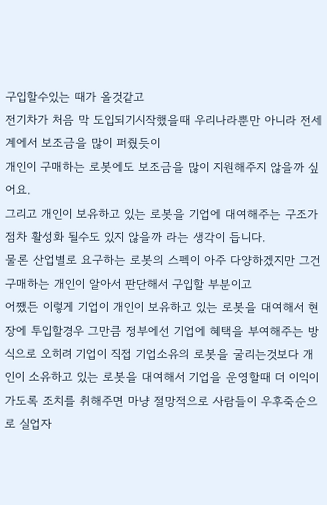구입할수있는 때가 올것같고
전기차가 처음 막 도입되기시작했을때 우리나라뿐만 아니라 전세계에서 보조금을 많이 퍼줬듯이
개인이 구매하는 로봇에도 보조금을 많이 지원해주지 않을까 싶어요.
그리고 개인이 보유하고 있는 로봇을 기업에 대여해주는 구조가 점차 활성화 될수도 있지 않을까 라는 생각이 듭니다.
물론 산업별로 요구하는 로봇의 스펙이 아주 다양하겠지만 그건 구매하는 개인이 알아서 판단해서 구입할 부분이고
어쨌든 이렇게 기업이 개인이 보유하고 있는 로봇을 대여해서 현장에 투입할경우 그만큼 정부에선 기업에 혜택을 부여해주는 방식으로 오히려 기업이 직접 기업소유의 로봇을 굴리는것보다 개인이 소유하고 있는 로봇을 대여해서 기업을 운영할때 더 이익이 가도록 조치를 취해주면 마냥 절망적으로 사람들이 우후죽순으로 실업자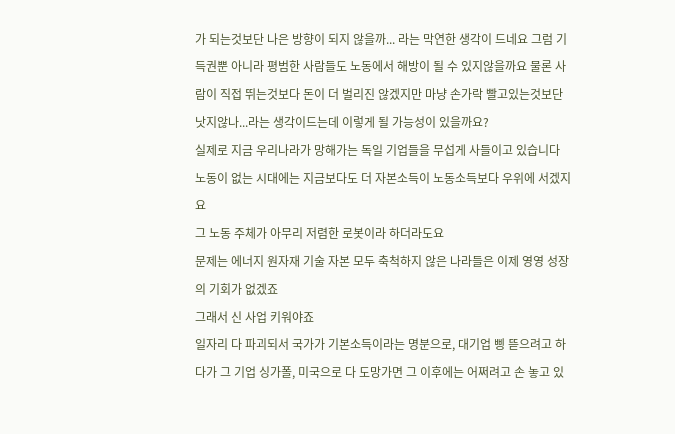가 되는것보단 나은 방향이 되지 않을까... 라는 막연한 생각이 드네요 그럼 기득권뿐 아니라 평범한 사람들도 노동에서 해방이 될 수 있지않을까요 물론 사람이 직접 뛰는것보다 돈이 더 벌리진 않겠지만 마냥 손가락 빨고있는것보단 낫지않나...라는 생각이드는데 이렇게 될 가능성이 있을까요?
실제로 지금 우리나라가 망해가는 독일 기업들을 무섭게 사들이고 있습니다
노동이 없는 시대에는 지금보다도 더 자본소득이 노동소득보다 우위에 서겠지요
그 노동 주체가 아무리 저렴한 로봇이라 하더라도요
문제는 에너지 원자재 기술 자본 모두 축척하지 않은 나라들은 이제 영영 성장의 기회가 없겠죠
그래서 신 사업 키워야죠
일자리 다 파괴되서 국가가 기본소득이라는 명분으로, 대기업 삥 뜯으려고 하다가 그 기업 싱가폴, 미국으로 다 도망가면 그 이후에는 어쩌려고 손 놓고 있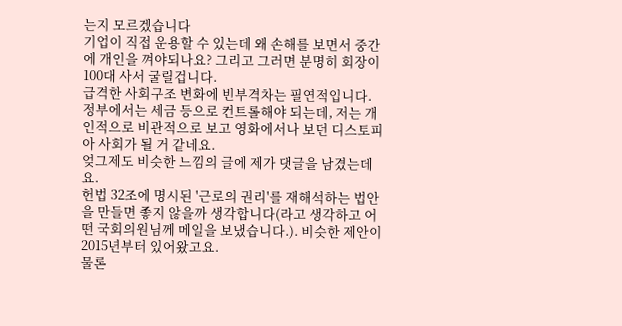는지 모르겠습니다
기업이 직접 운용할 수 있는데 왜 손해를 보면서 중간에 개인을 껴야되나요? 그리고 그러면 분명히 회장이 100대 사서 굴릴겁니다.
급격한 사회구조 변화에 빈부격차는 필연적입니다.
정부에서는 세금 등으로 컨트롤해야 되는데, 저는 개인적으로 비관적으로 보고 영화에서나 보던 디스토피아 사회가 될 거 같네요.
엊그제도 비슷한 느낌의 글에 제가 댓글을 남겼는데요.
헌법 32조에 명시된 '근로의 권리'를 재해석하는 법안을 만들면 좋지 않을까 생각합니다(라고 생각하고 어떤 국회의원님께 메일을 보냈습니다.). 비슷한 제안이 2015년부터 있어왔고요.
물론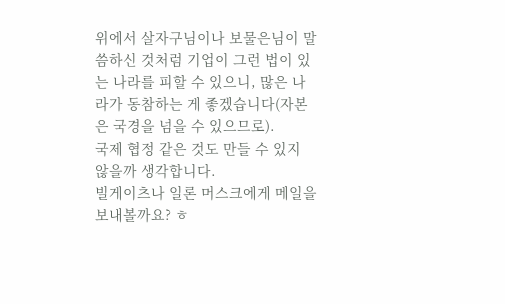위에서 살자구님이나 보물은님이 말씀하신 것처럼 기업이 그런 법이 있는 나라를 피할 수 있으니, 많은 나라가 동참하는 게 좋겠습니다(자본은 국경을 넘을 수 있으므로).
국제 협정 같은 것도 만들 수 있지 않을까 생각합니다.
빌게이츠나 일론 머스크에게 메일을 보내볼까요? ㅎ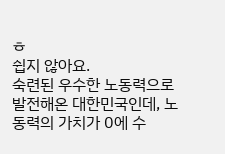ㅎ
쉽지 않아요.
숙련된 우수한 노동력으로 발전해온 대한민국인데, 노동력의 가치가 0에 수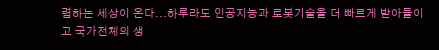렴하는 세상이 온다...하루라도 인공지능과 로봇기술을 더 빠르게 받아들이고 국가전체의 생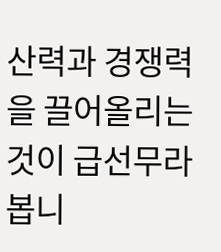산력과 경쟁력을 끌어올리는 것이 급선무라 봅니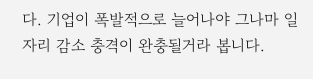다. 기업이 폭발적으로 늘어나야 그나마 일자리 감소 충격이 완충될거라 봅니다.